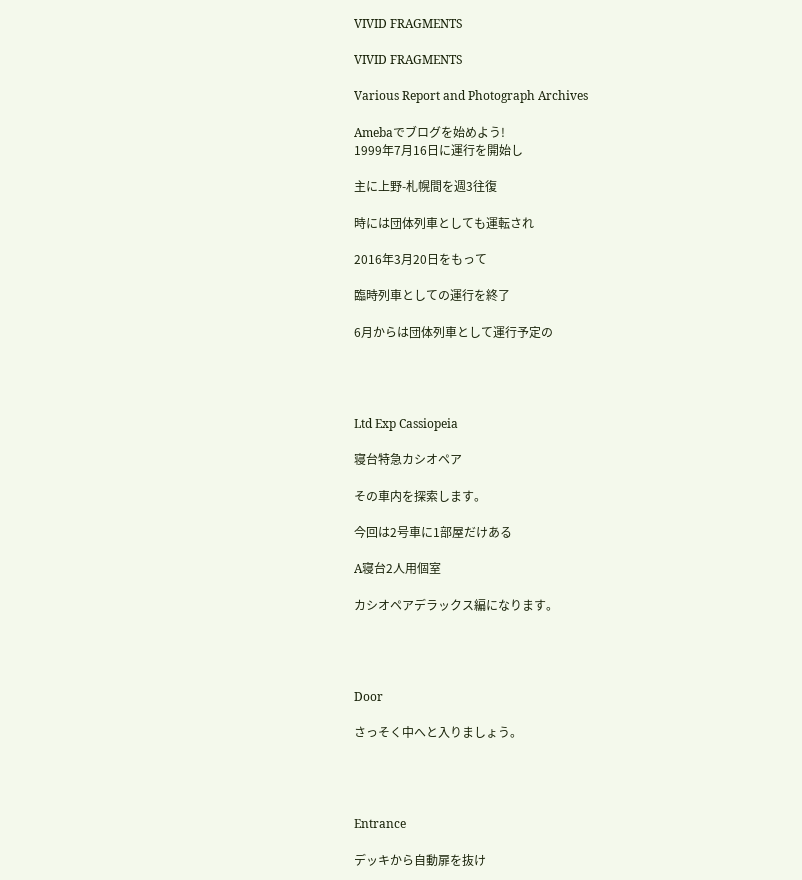VIVID FRAGMENTS

VIVID FRAGMENTS

Various Report and Photograph Archives

Amebaでブログを始めよう!
1999年7月16日に運行を開始し

主に上野-札幌間を週3往復

時には団体列車としても運転され

2016年3月20日をもって

臨時列車としての運行を終了

6月からは団体列車として運行予定の




Ltd Exp Cassiopeia

寝台特急カシオペア

その車内を探索します。

今回は2号車に1部屋だけある

A寝台2人用個室

カシオペアデラックス編になります。




Door

さっそく中へと入りましょう。




Entrance

デッキから自動扉を抜け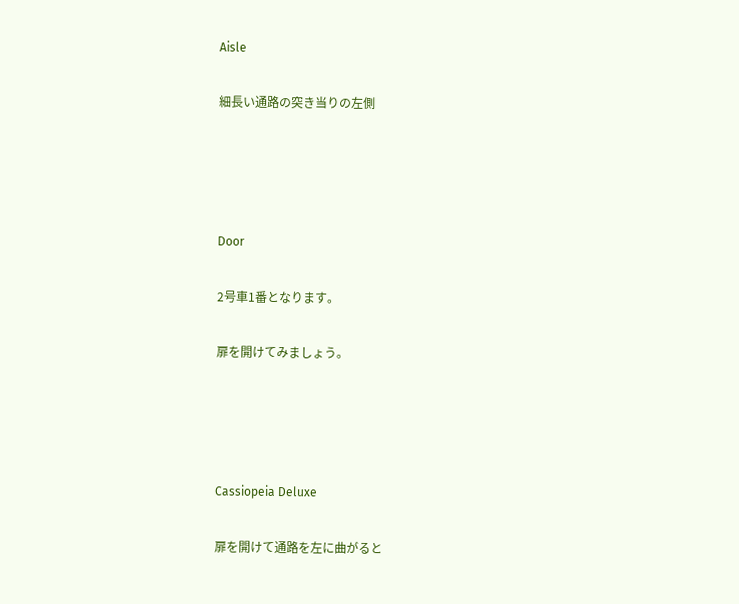Aisle

細長い通路の突き当りの左側




Door

2号車1番となります。

扉を開けてみましょう。




Cassiopeia Deluxe

扉を開けて通路を左に曲がると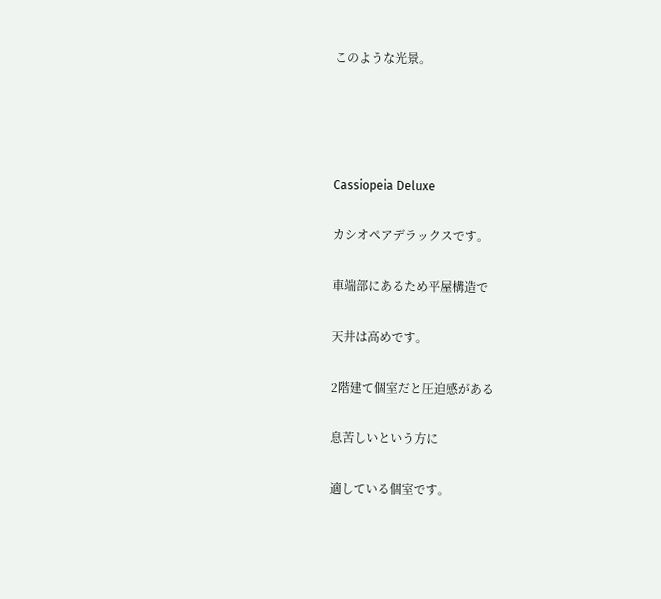このような光景。




Cassiopeia Deluxe

カシオペアデラックスです。

車端部にあるため平屋構造で

天井は高めです。

2階建て個室だと圧迫感がある

息苦しいという方に

適している個室です。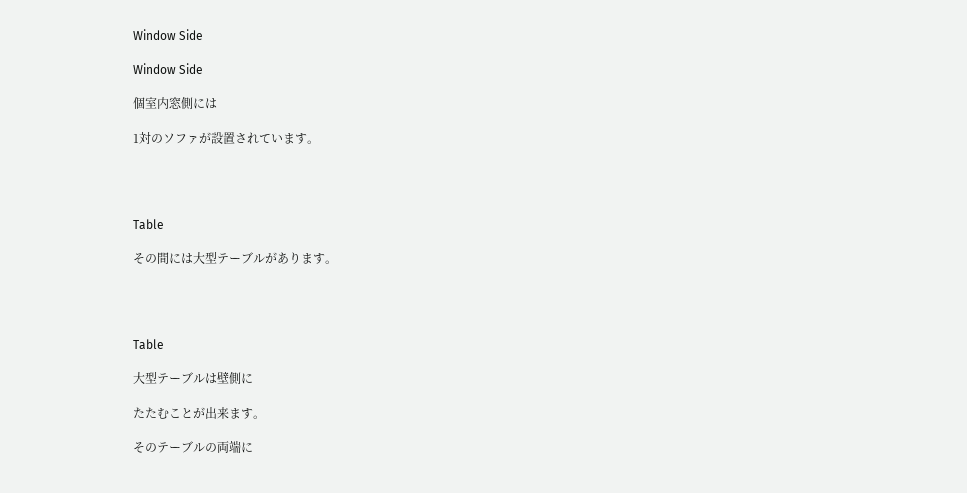Window Side

Window Side

個室内窓側には

1対のソファが設置されています。




Table

その間には大型テーブルがあります。




Table

大型テーブルは壁側に

たたむことが出来ます。

そのテーブルの両端に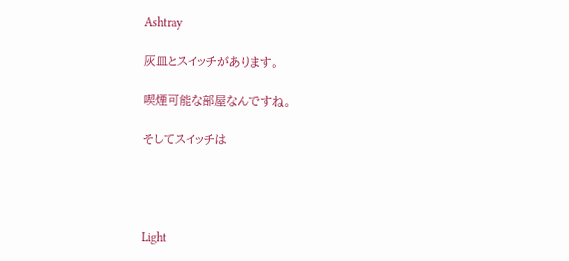Ashtray

灰皿とスイッチがあります。

喫煙可能な部屋なんですね。

そしてスイッチは




Light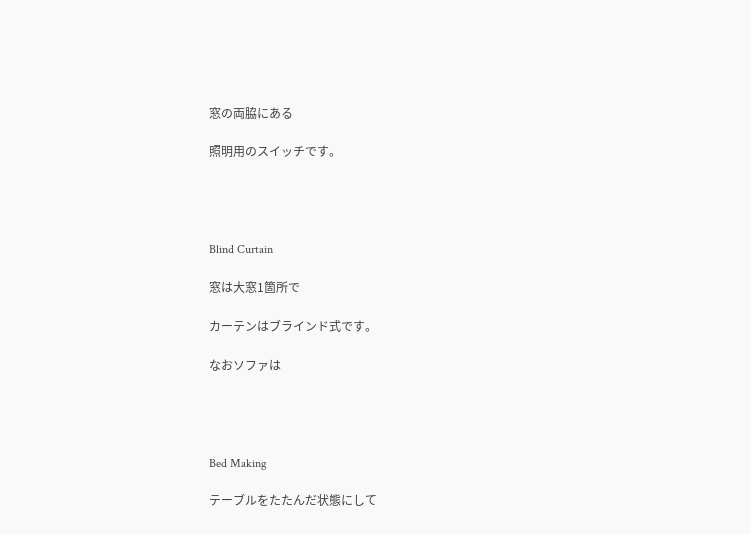窓の両脇にある

照明用のスイッチです。




Blind Curtain

窓は大窓1箇所で

カーテンはブラインド式です。

なおソファは




Bed Making

テーブルをたたんだ状態にして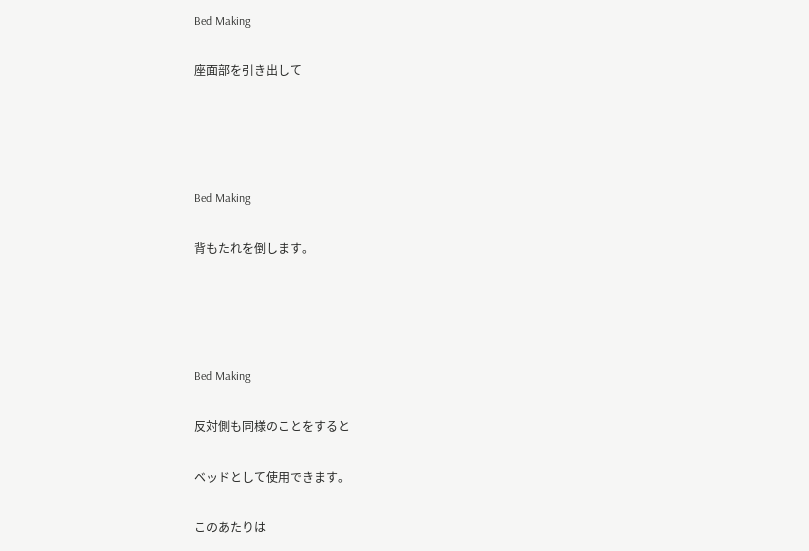Bed Making

座面部を引き出して




Bed Making

背もたれを倒します。




Bed Making

反対側も同様のことをすると

ベッドとして使用できます。

このあたりは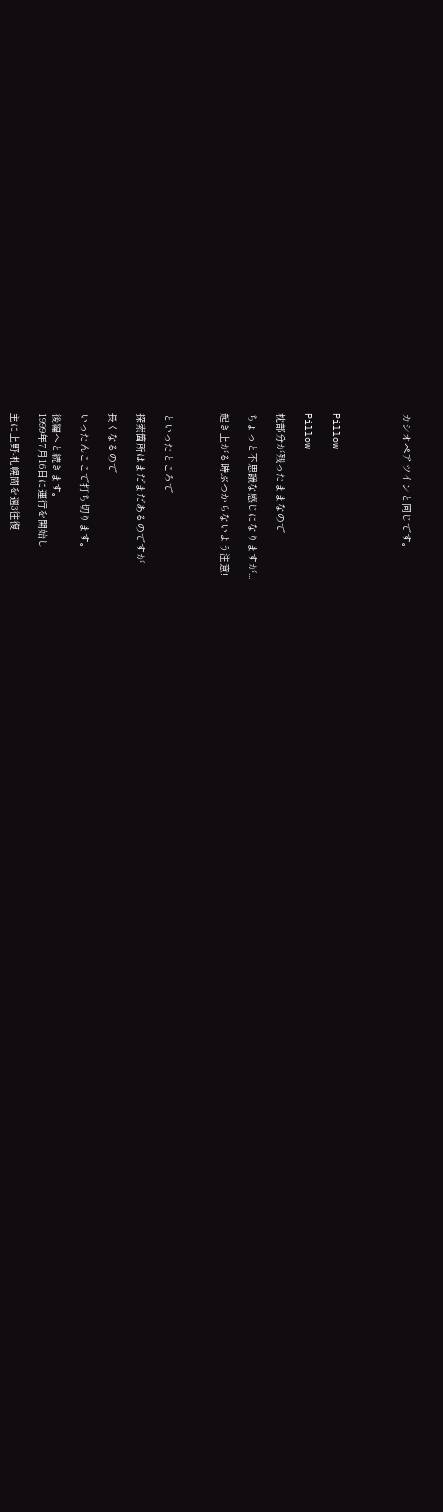カシオペアツインと同じです。




Pillow

Pillow

枕部分が残ったままなので

ちょっと不思議な感じになりますが...

起き上がる時ぶつからないよう注意!



といったところで

探索箇所はまだまだあるのですが

長くなるので

いったんここで打ち切ります。

後編へと続きます。
1999年7月16日に運行を開始し

主に上野-札幌間を週3往復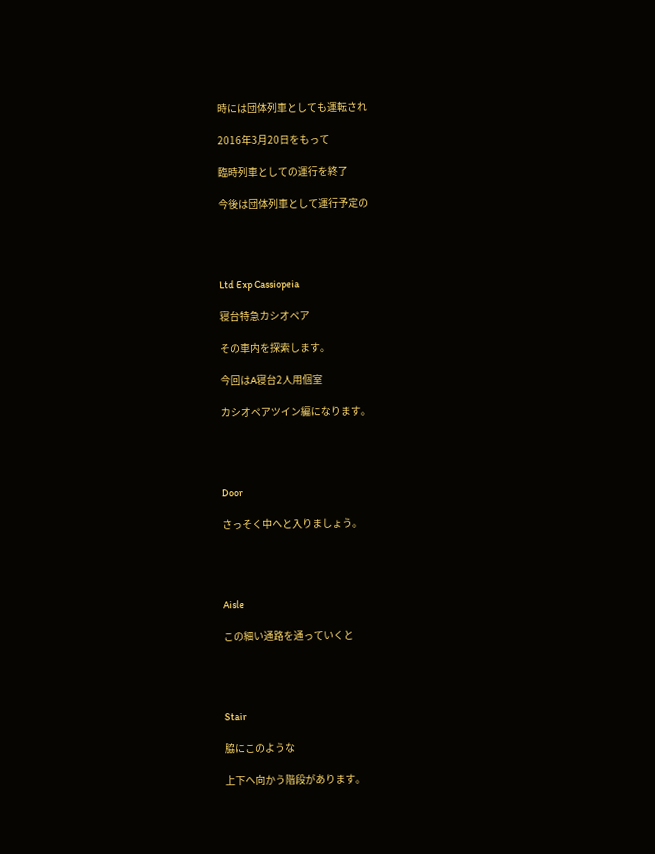時には団体列車としても運転され

2016年3月20日をもって

臨時列車としての運行を終了

今後は団体列車として運行予定の




Ltd Exp Cassiopeia

寝台特急カシオペア

その車内を探索します。

今回はA寝台2人用個室

カシオペアツイン編になります。




Door

さっそく中へと入りましょう。




Aisle

この細い通路を通っていくと




Stair

脇にこのような

上下へ向かう階段があります。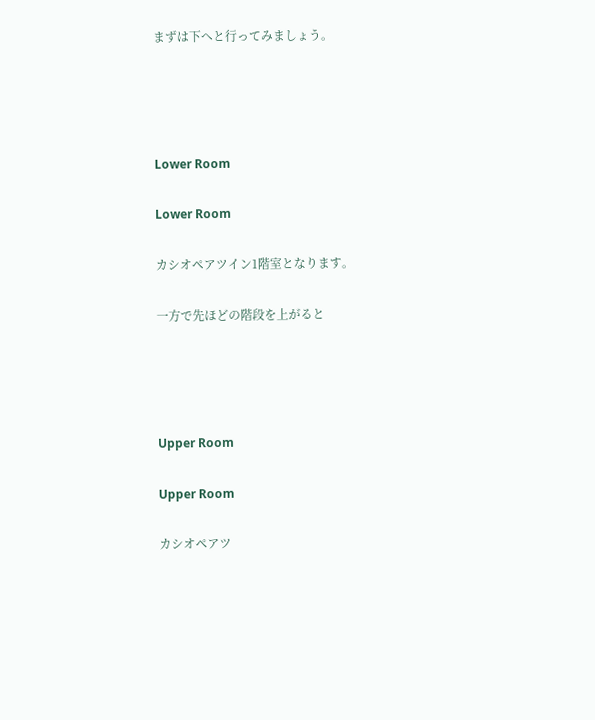まずは下へと行ってみましょう。




Lower Room

Lower Room

カシオペアツイン1階室となります。

一方で先ほどの階段を上がると




Upper Room

Upper Room

カシオペアツ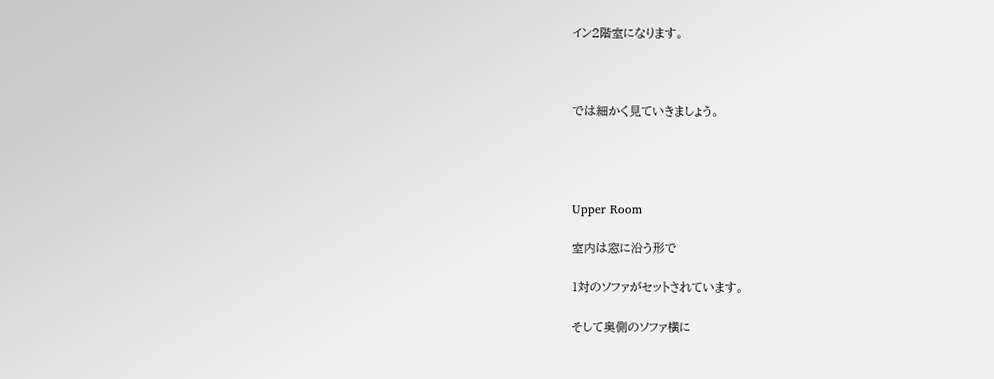イン2階室になります。



では細かく見ていきましょう。




Upper Room

室内は窓に沿う形で

1対のソファがセットされています。

そして奥側のソファ横に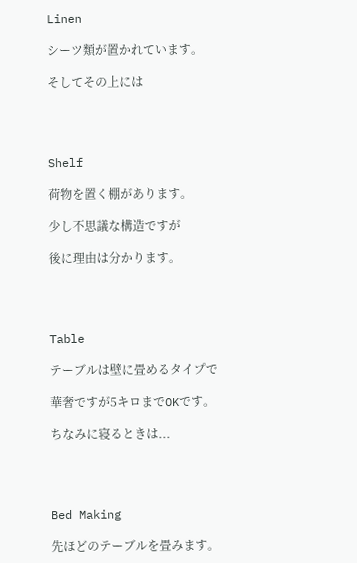Linen

シーツ類が置かれています。

そしてその上には




Shelf

荷物を置く棚があります。

少し不思議な構造ですが

後に理由は分かります。




Table

テーブルは壁に畳めるタイプで

華奢ですが5キロまでOKです。

ちなみに寝るときは...




Bed Making

先ほどのテーブルを畳みます。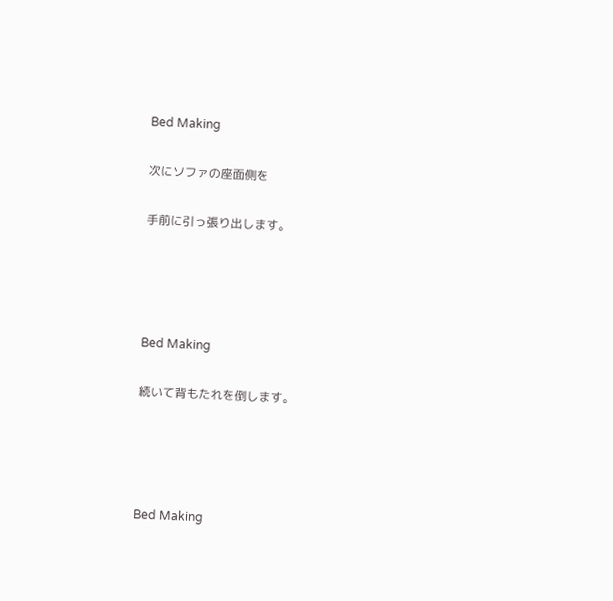Bed Making

次にソファの座面側を

手前に引っ張り出します。




Bed Making

続いて背もたれを倒します。




Bed Making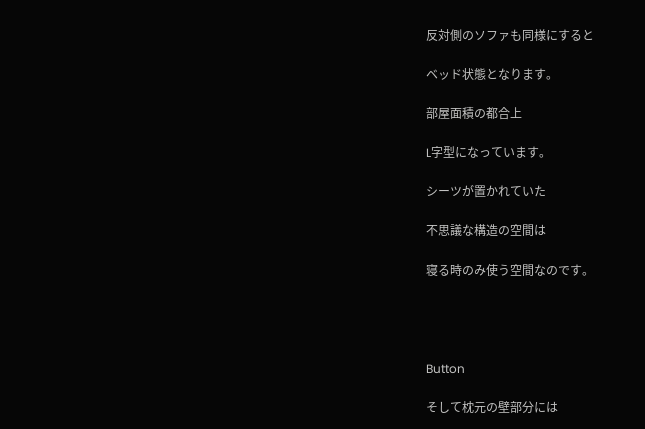反対側のソファも同様にすると

ベッド状態となります。

部屋面積の都合上

L字型になっています。

シーツが置かれていた

不思議な構造の空間は

寝る時のみ使う空間なのです。




Button

そして枕元の壁部分には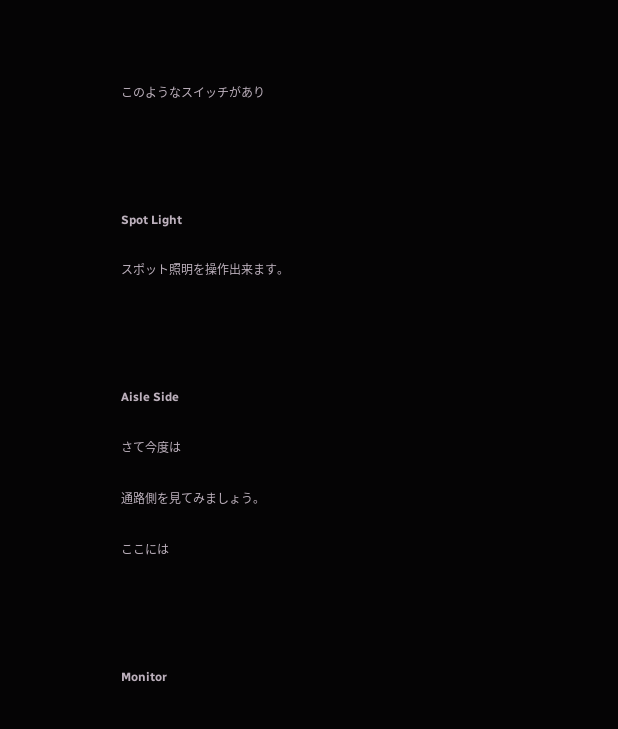このようなスイッチがあり




Spot Light

スポット照明を操作出来ます。




Aisle Side

さて今度は

通路側を見てみましょう。

ここには




Monitor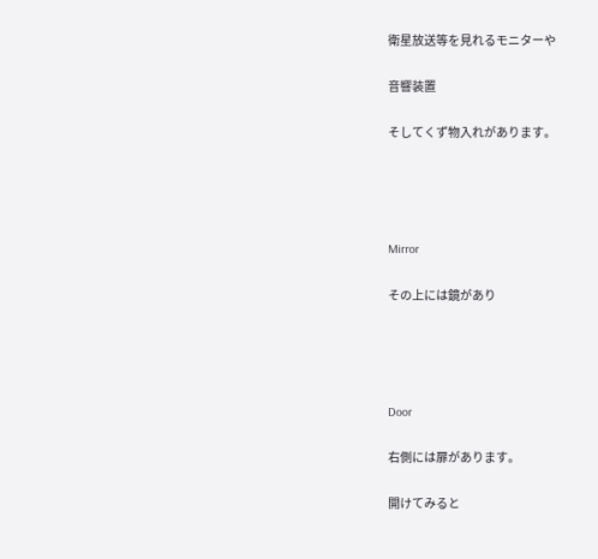衛星放送等を見れるモニターや

音響装置

そしてくず物入れがあります。




Mirror

その上には鏡があり




Door

右側には扉があります。

開けてみると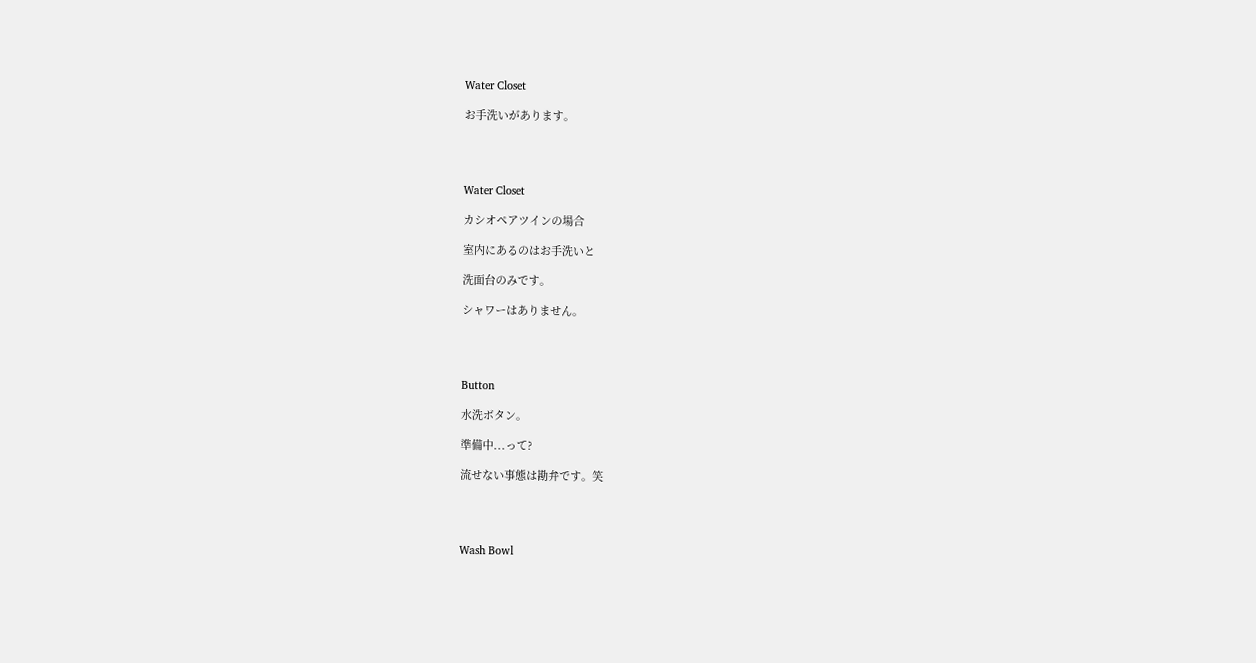Water Closet

お手洗いがあります。




Water Closet

カシオペアツインの場合

室内にあるのはお手洗いと

洗面台のみです。

シャワーはありません。




Button

水洗ボタン。

準備中...って?

流せない事態は勘弁です。笑




Wash Bowl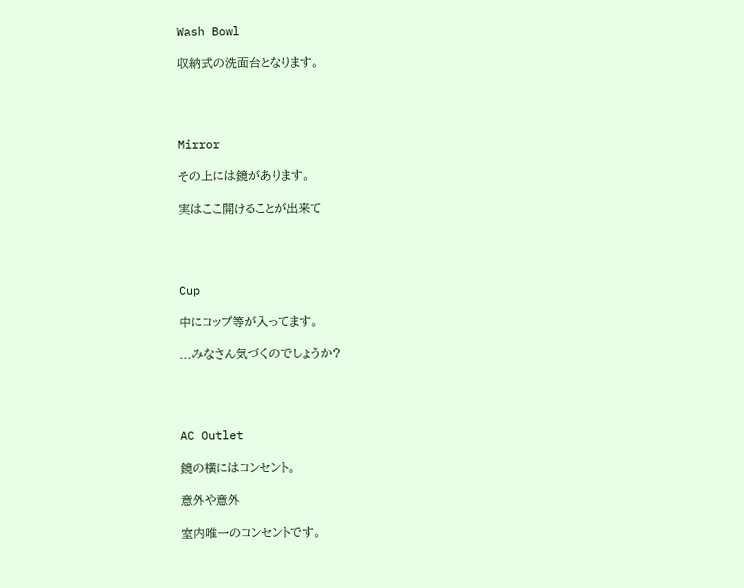Wash Bowl

収納式の洗面台となります。




Mirror

その上には鏡があります。

実はここ開けることが出来て




Cup

中にコップ等が入ってます。

...みなさん気づくのでしょうか?




AC Outlet

鏡の横にはコンセント。

意外や意外

室内唯一のコンセントです。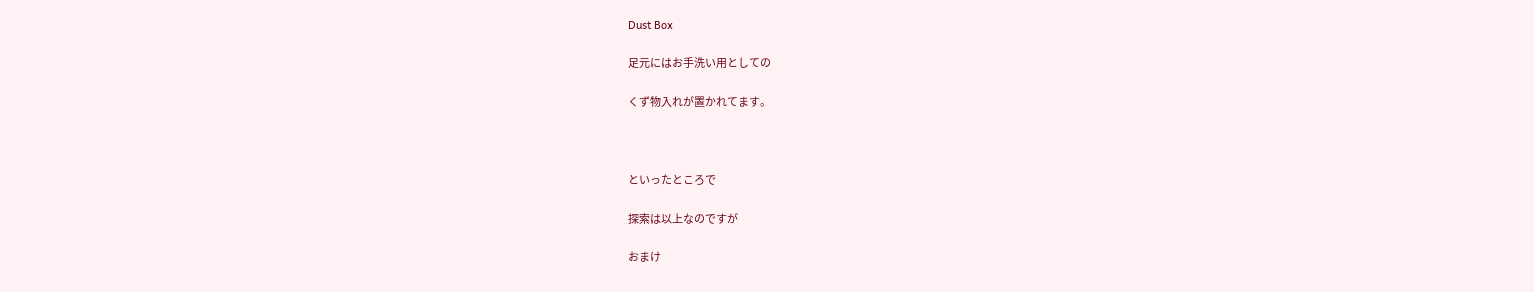Dust Box

足元にはお手洗い用としての

くず物入れが置かれてます。



といったところで

探索は以上なのですが

おまけ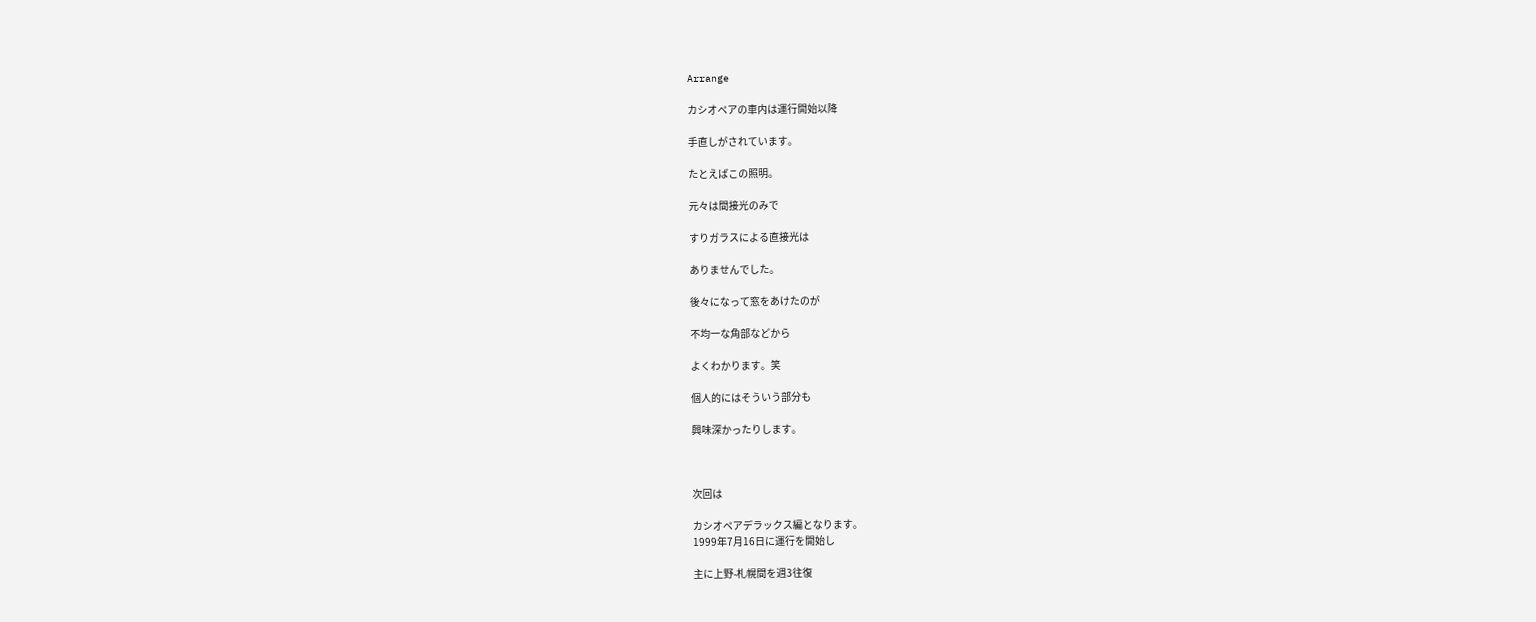Arrange

カシオペアの車内は運行開始以降

手直しがされています。

たとえばこの照明。

元々は間接光のみで

すりガラスによる直接光は

ありませんでした。

後々になって窓をあけたのが

不均一な角部などから

よくわかります。笑

個人的にはそういう部分も

興味深かったりします。



次回は

カシオペアデラックス編となります。
1999年7月16日に運行を開始し

主に上野-札幌間を週3往復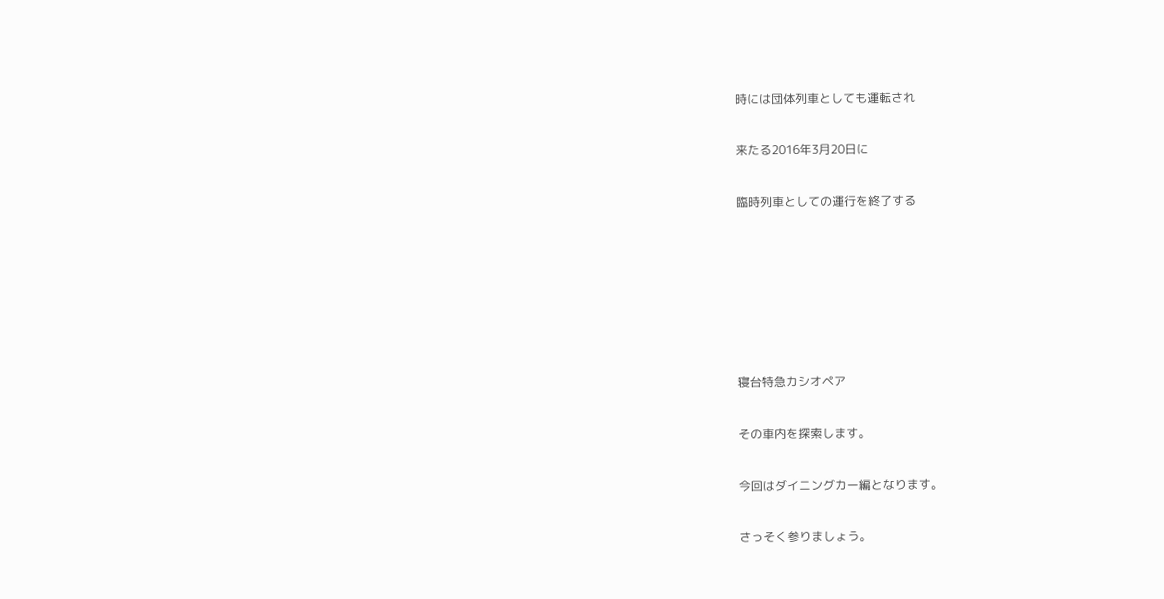時には団体列車としても運転され

来たる2016年3月20日に

臨時列車としての運行を終了する






寝台特急カシオペア

その車内を探索します。

今回はダイニングカー編となります。

さっそく参りましょう。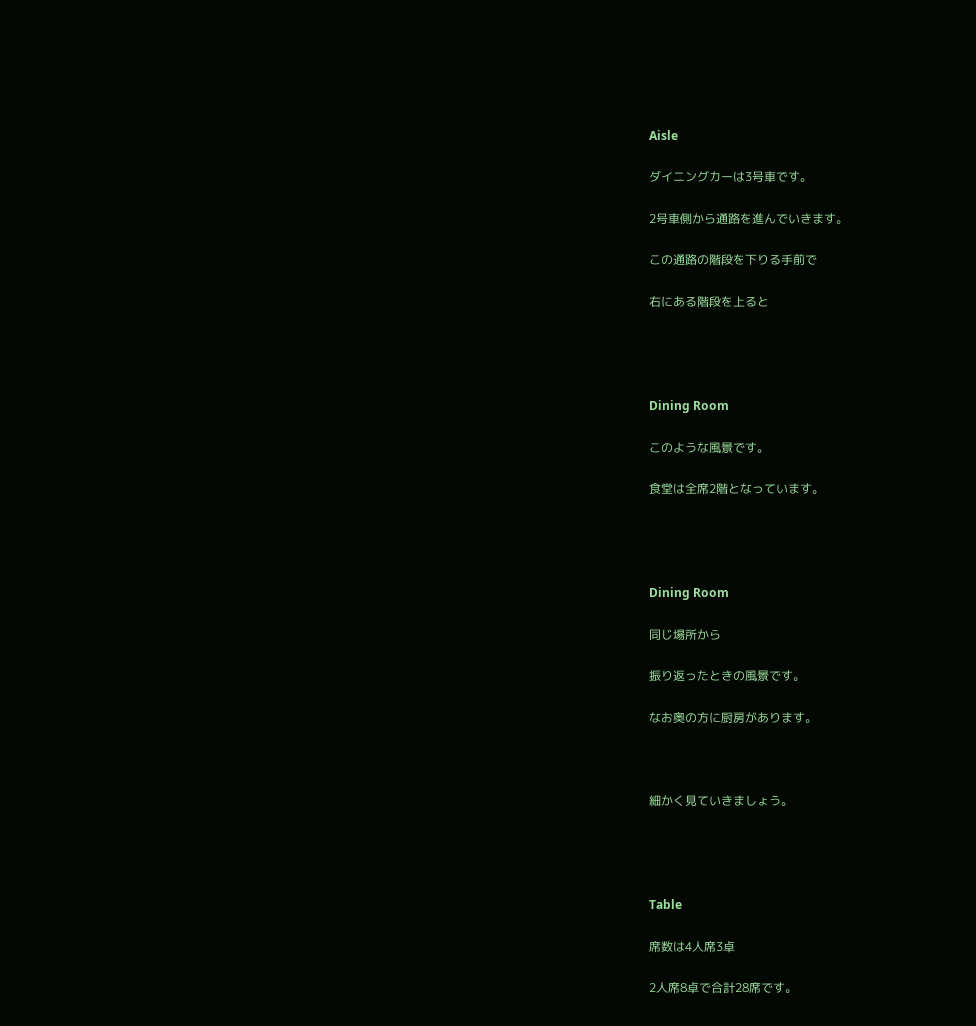Aisle

ダイニングカーは3号車です。

2号車側から通路を進んでいきます。

この通路の階段を下りる手前で

右にある階段を上ると




Dining Room

このような風景です。

食堂は全席2階となっています。




Dining Room

同じ場所から

振り返ったときの風景です。

なお奥の方に厨房があります。



細かく見ていきましょう。




Table

席数は4人席3卓

2人席8卓で合計28席です。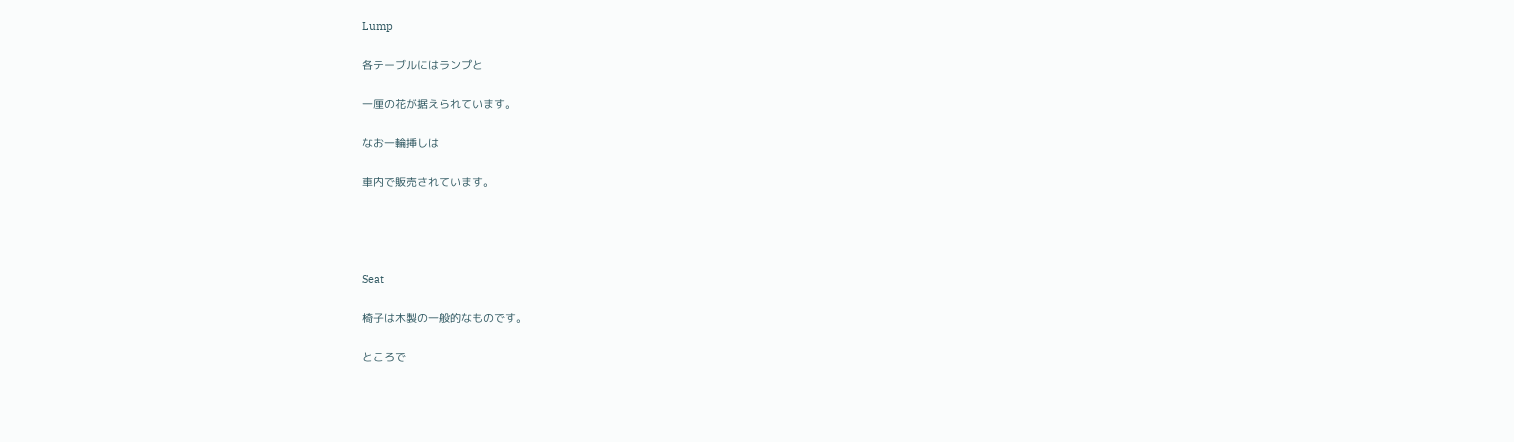Lump

各テーブルにはランプと

一厘の花が据えられています。

なお一輪挿しは

車内で販売されています。




Seat

椅子は木製の一般的なものです。

ところで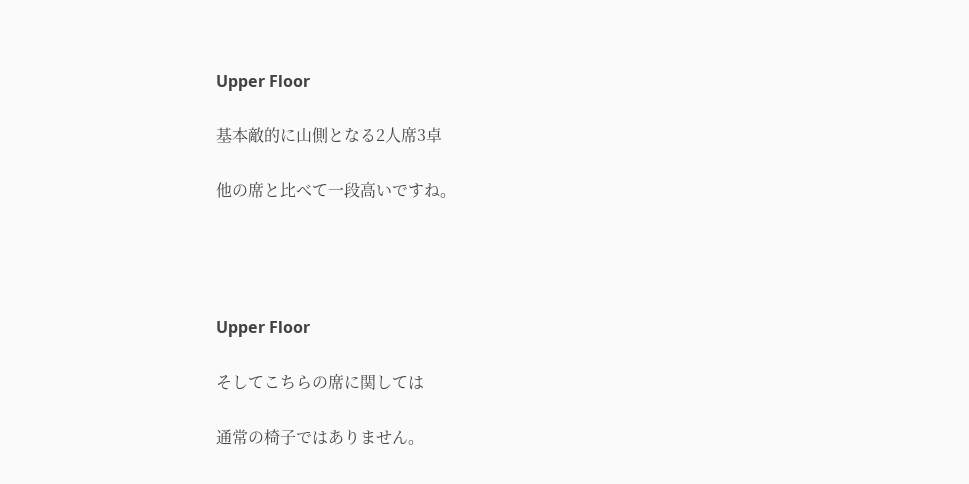Upper Floor

基本敵的に山側となる2人席3卓

他の席と比べて一段高いですね。




Upper Floor

そしてこちらの席に関しては

通常の椅子ではありません。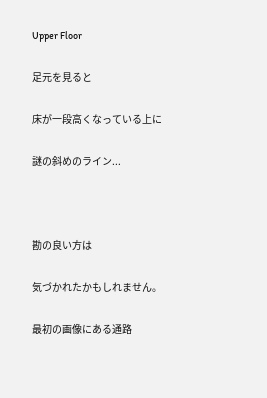Upper Floor

足元を見ると

床が一段高くなっている上に

謎の斜めのライン...



勘の良い方は

気づかれたかもしれません。

最初の画像にある通路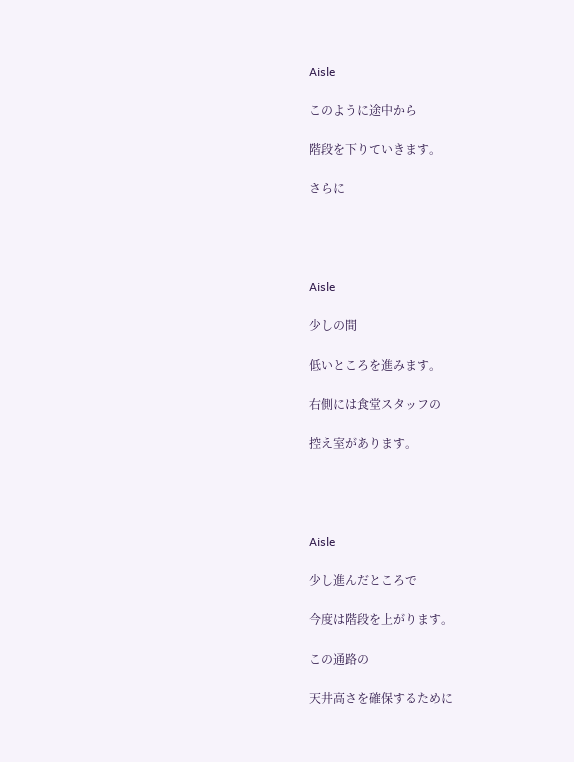Aisle

このように途中から

階段を下りていきます。

さらに




Aisle

少しの間

低いところを進みます。

右側には食堂スタッフの

控え室があります。




Aisle

少し進んだところで

今度は階段を上がります。

この通路の

天井高さを確保するために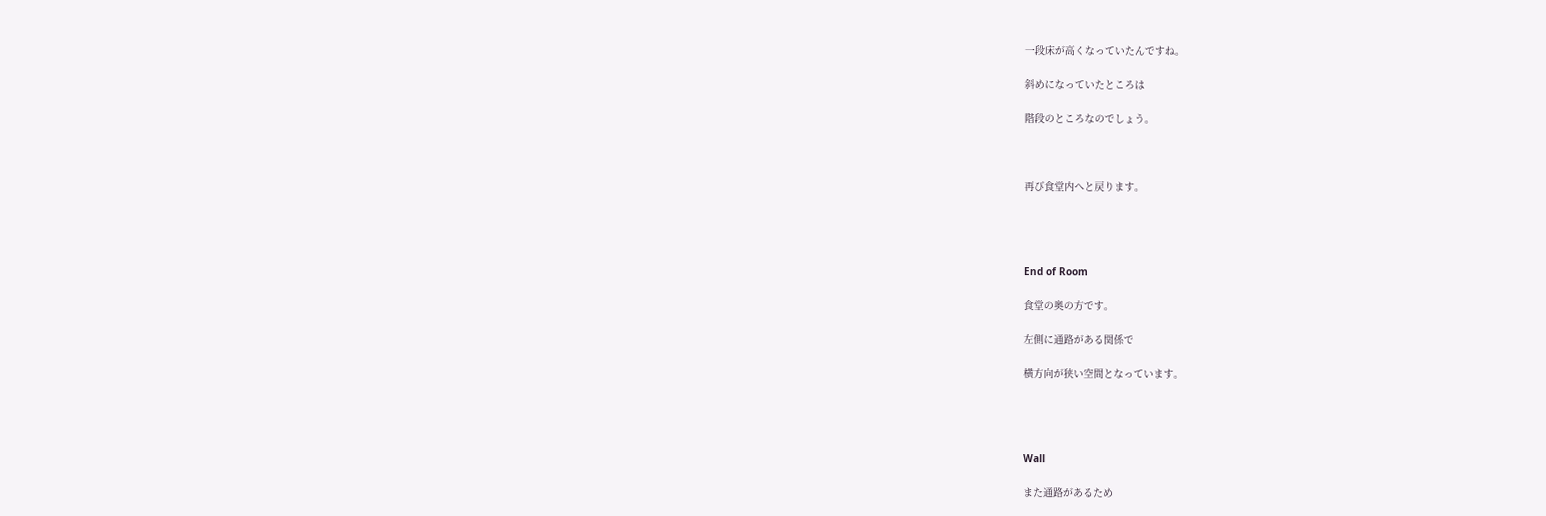一段床が高くなっていたんですね。

斜めになっていたところは

階段のところなのでしょう。



再び食堂内へと戻ります。




End of Room

食堂の奥の方です。

左側に通路がある関係で

横方向が狭い空間となっています。




Wall

また通路があるため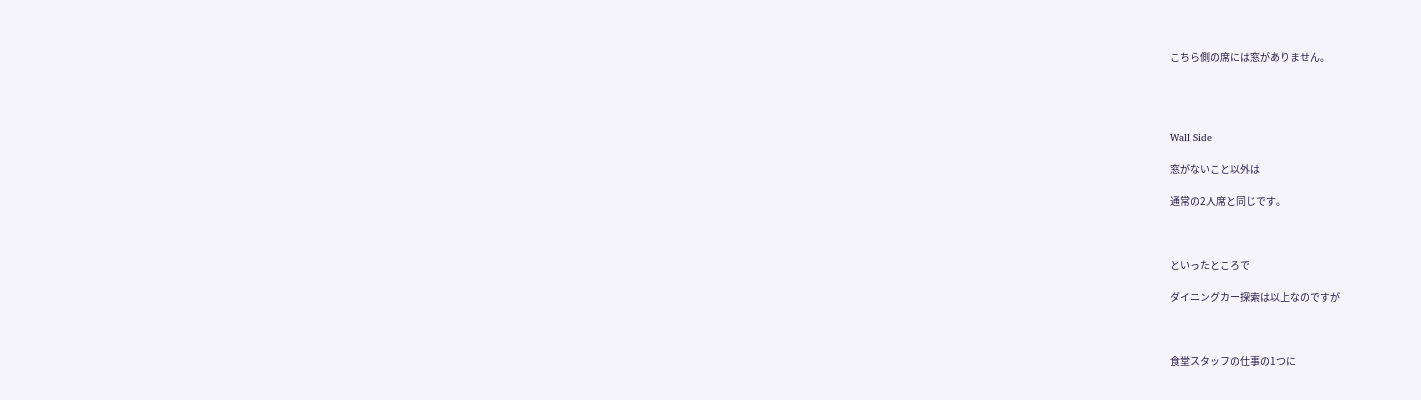こちら側の席には窓がありません。




Wall Side

窓がないこと以外は

通常の2人席と同じです。



といったところで

ダイニングカー探索は以上なのですが



食堂スタッフの仕事の1つに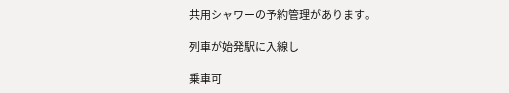共用シャワーの予約管理があります。

列車が始発駅に入線し

乗車可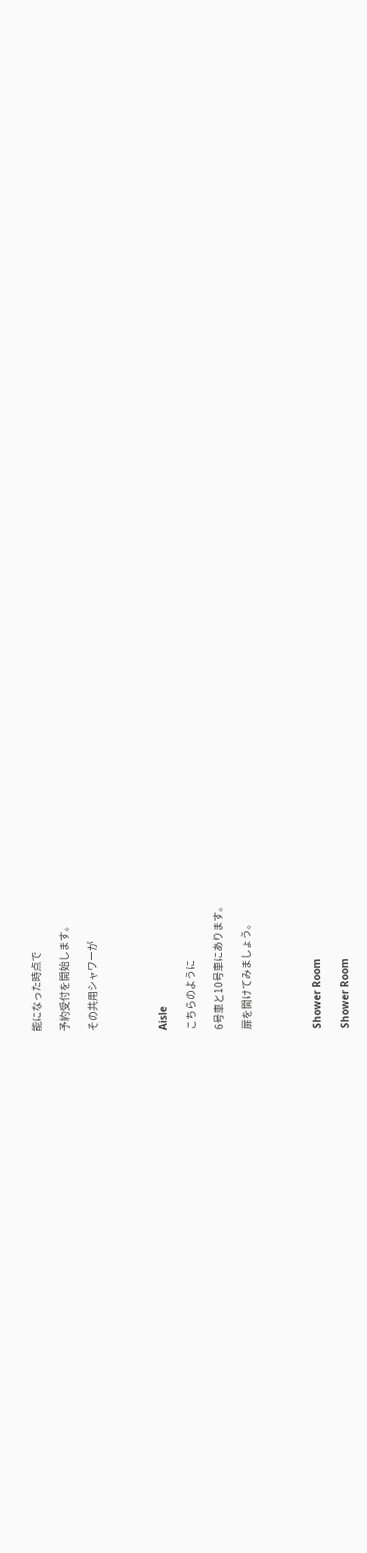能になった時点で

予約受付を開始します。

その共用シャワーが




Aisle

こちらのように

6号車と10号車にあります。

扉を開けてみましょう。




Shower Room

Shower Room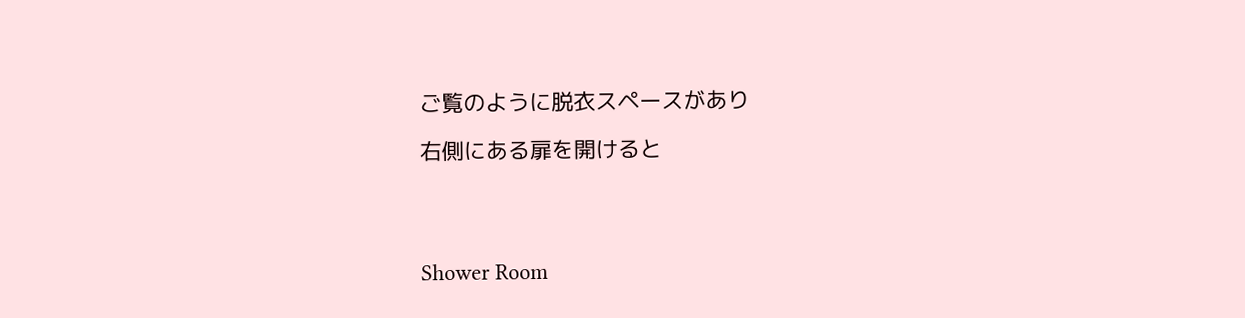ご覧のように脱衣スペースがあり

右側にある扉を開けると




Shower Room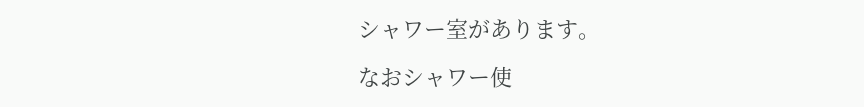シャワー室があります。

なおシャワー使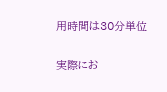用時間は30分単位

実際にお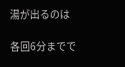湯が出るのは

各回6分までで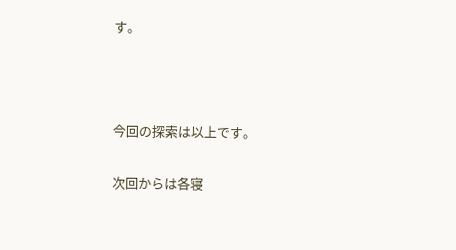す。



今回の探索は以上です。

次回からは各寝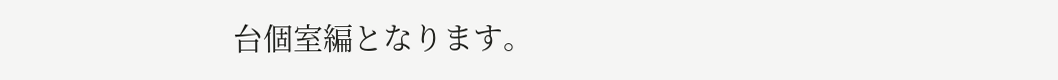台個室編となります。